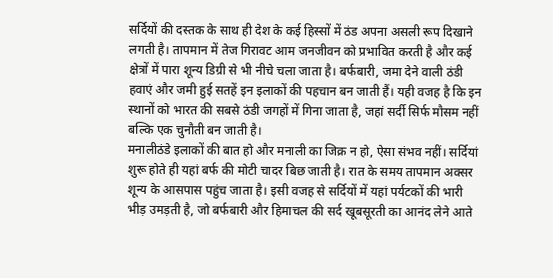सर्दियों की दस्तक के साथ ही देश के कई हिस्सों में ठंड अपना असली रूप दिखाने लगती है। तापमान में तेज गिरावट आम जनजीवन को प्रभावित करती है और कई क्षेत्रों में पारा शून्य डिग्री से भी नीचे चला जाता है। बर्फबारी, जमा देने वाली ठंडी हवाएं और जमी हुई सतहें इन इलाकों की पहचान बन जाती हैं। यही वजह है कि इन स्थानों को भारत की सबसे ठंडी जगहों में गिना जाता है, जहां सर्दी सिर्फ मौसम नहीं बल्कि एक चुनौती बन जाती है।
मनालीठंडे इलाकों की बात हो और मनाली का जिक्र न हो, ऐसा संभव नहीं। सर्दियां शुरू होते ही यहां बर्फ की मोटी चादर बिछ जाती है। रात के समय तापमान अक्सर शून्य के आसपास पहुंच जाता है। इसी वजह से सर्दियों में यहां पर्यटकों की भारी भीड़ उमड़ती है, जो बर्फबारी और हिमाचल की सर्द खूबसूरती का आनंद लेने आते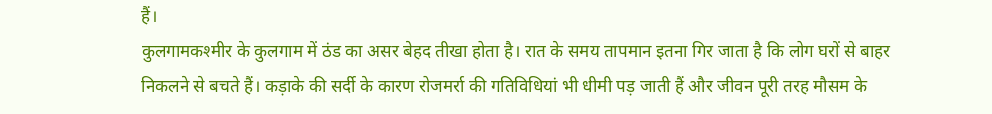हैं।
कुलगामकश्मीर के कुलगाम में ठंड का असर बेहद तीखा होता है। रात के समय तापमान इतना गिर जाता है कि लोग घरों से बाहर निकलने से बचते हैं। कड़ाके की सर्दी के कारण रोजमर्रा की गतिविधियां भी धीमी पड़ जाती हैं और जीवन पूरी तरह मौसम के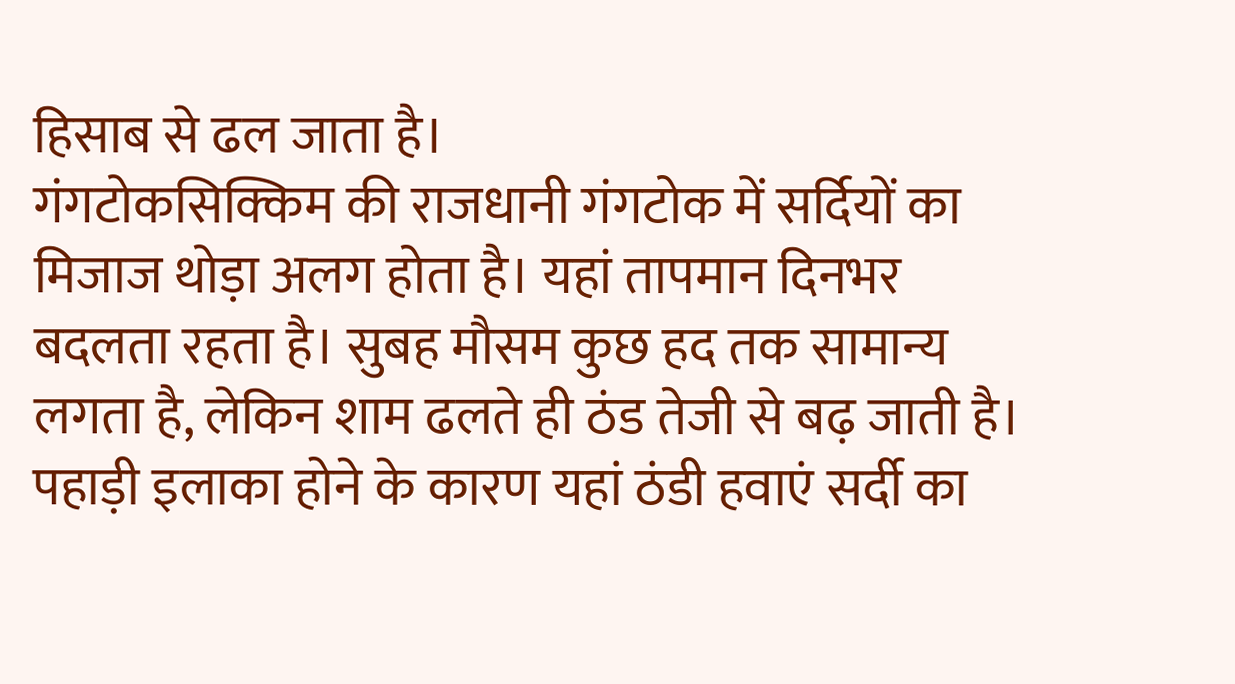हिसाब से ढल जाता है।
गंगटोकसिक्किम की राजधानी गंगटोक में सर्दियों का मिजाज थोड़ा अलग होता है। यहां तापमान दिनभर बदलता रहता है। सुबह मौसम कुछ हद तक सामान्य लगता है, लेकिन शाम ढलते ही ठंड तेजी से बढ़ जाती है। पहाड़ी इलाका होने के कारण यहां ठंडी हवाएं सर्दी का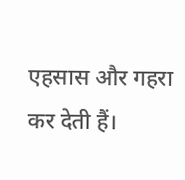एहसास और गहरा कर देती हैं।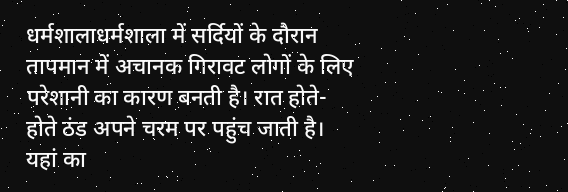धर्मशालाधर्मशाला में सर्दियों के दौरान तापमान में अचानक गिरावट लोगों के लिए परेशानी का कारण बनती है। रात होते-होते ठंड अपने चरम पर पहुंच जाती है। यहां का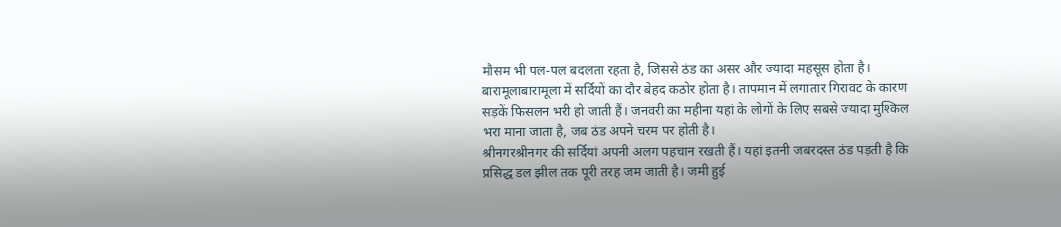मौसम भी पल-पल बदलता रहता है, जिससे ठंड का असर और ज्यादा महसूस होता है।
बारामूलाबारामूला में सर्दियों का दौर बेहद कठोर होता है। तापमान में लगातार गिरावट के कारण सड़कें फिसलन भरी हो जाती हैं। जनवरी का महीना यहां के लोगों के लिए सबसे ज्यादा मुश्किल भरा माना जाता है, जब ठंड अपने चरम पर होती है।
श्रीनगरश्रीनगर की सर्दियां अपनी अलग पहचान रखती हैं। यहां इतनी जबरदस्त ठंड पड़ती है कि प्रसिद्ध डल झील तक पूरी तरह जम जाती है। जमी हुई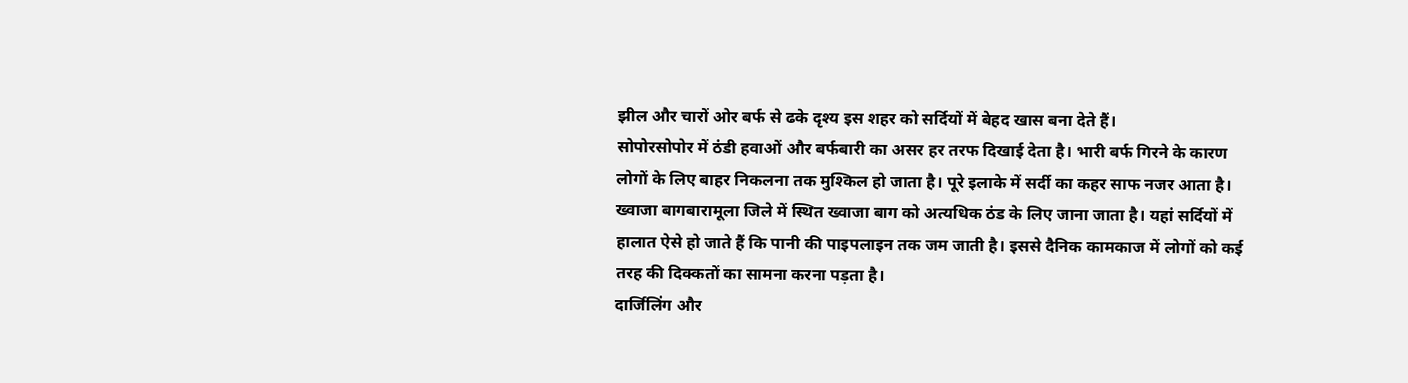झील और चारों ओर बर्फ से ढके दृश्य इस शहर को सर्दियों में बेहद खास बना देते हैं।
सोपोरसोपोर में ठंडी हवाओं और बर्फबारी का असर हर तरफ दिखाई देता है। भारी बर्फ गिरने के कारण लोगों के लिए बाहर निकलना तक मुश्किल हो जाता है। पूरे इलाके में सर्दी का कहर साफ नजर आता है।
ख्वाजा बागबारामूला जिले में स्थित ख्वाजा बाग को अत्यधिक ठंड के लिए जाना जाता है। यहां सर्दियों में हालात ऐसे हो जाते हैं कि पानी की पाइपलाइन तक जम जाती है। इससे दैनिक कामकाज में लोगों को कई तरह की दिक्कतों का सामना करना पड़ता है।
दार्जिलिंग और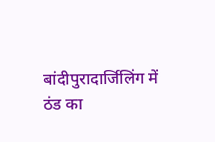बांदीपुरादार्जिलिंग में ठंड का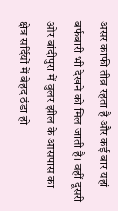असर काफी तीव्र रहता है और कई बार यहां बर्फबारी भी देखने को मिल जाती है। वहीं दूसरी ओर बांदीपुरा में वुलर झील के आसपास का क्षेत्र सर्दियों में बेहद ठंडा हो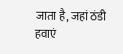जाता है, जहां ठंडी हवाएं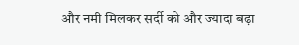और नमी मिलकर सर्दी को और ज्यादा बढ़ा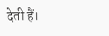देती हैं।